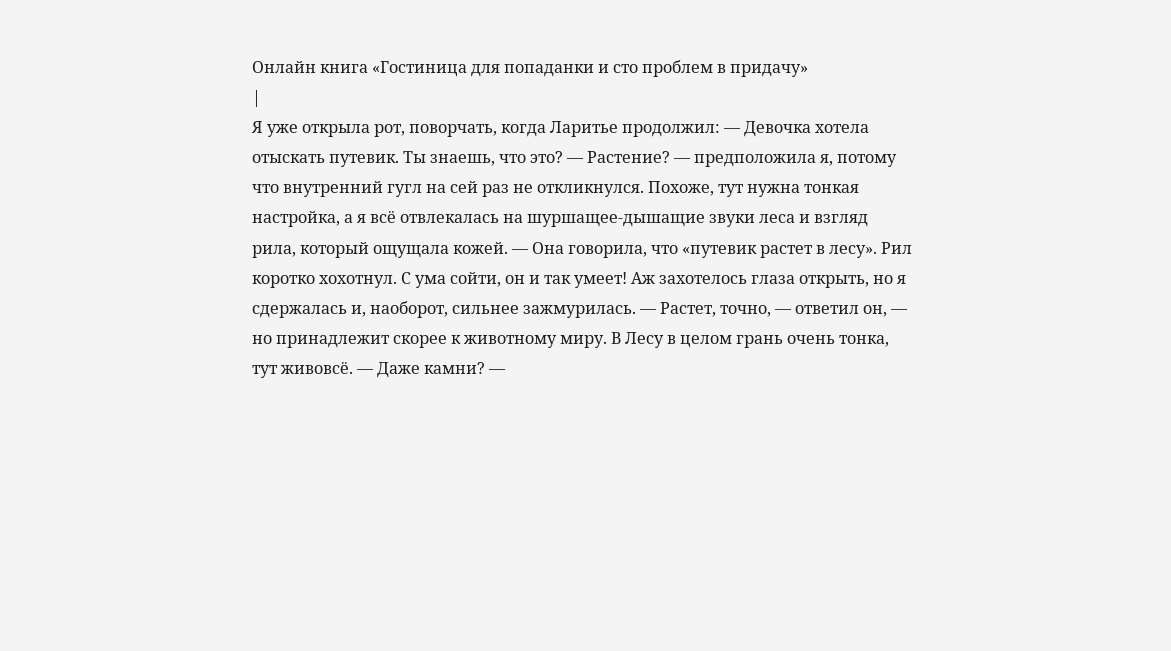Онлайн книга «Гостиница для попаданки и сто проблем в придачу»
|
Я уже открыла рот, поворчать, когда Ларитье продолжил: — Девочка хотела отыскать путевик. Ты знаешь, что это? — Растение? — предположила я, потому что внутренний гугл на сей раз не откликнулся. Похоже, тут нужна тонкая настройка, а я всё отвлекалась на шуршащее-дышащие звуки леса и взгляд рила, который ощущала кожей. — Она говорила, что «путевик растет в лесу». Рил коротко хохотнул. С ума сойти, он и так умеет! Аж захотелось глаза открыть, но я сдержалась и, наоборот, сильнее зажмурилась. — Растет, точно, — ответил он, — но принадлежит скорее к животному миру. В Лесу в целом грань очень тонка, тут живовсё. — Даже камни? —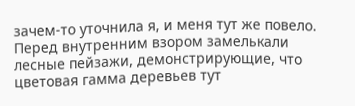зачем-то уточнила я, и меня тут же повело. Перед внутренним взором замелькали лесные пейзажи, демонстрирующие, что цветовая гамма деревьев тут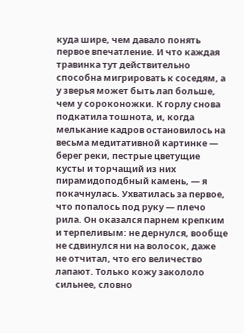куда шире, чем давало понять первое впечатление. И что каждая травинка тут действительно способна мигрировать к соседям, а у зверья может быть лап больше, чем у сороконожки. К горлу снова подкатила тошнота, и, когда мелькание кадров остановилось на весьма медитативной картинке — берег реки, пестрые цветущие кусты и торчащий из них пирамидоподбный камень, — я покачнулась. Ухватилась за первое, что попалось под руку — плечо рила. Он оказался парнем крепким и терпеливым: не дернулся, вообще не сдвинулся ни на волосок, даже не отчитал, что его величество лапают. Только кожу закололо сильнее, словно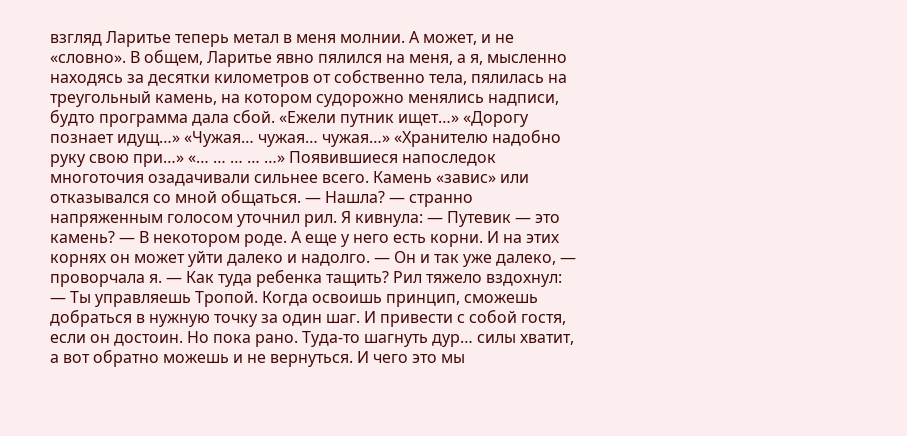взгляд Ларитье теперь метал в меня молнии. А может, и не «словно». В общем, Ларитье явно пялился на меня, а я, мысленно находясь за десятки километров от собственно тела, пялилась на треугольный камень, на котором судорожно менялись надписи, будто программа дала сбой. «Ежели путник ищет…» «Дорогу познает идущ…» «Чужая… чужая… чужая…» «Хранителю надобно руку свою при…» «… … … … …» Появившиеся напоследок многоточия озадачивали сильнее всего. Камень «завис» или отказывался со мной общаться. — Нашла? — странно напряженным голосом уточнил рил. Я кивнула: — Путевик — это камень? — В некотором роде. А еще у него есть корни. И на этих корнях он может уйти далеко и надолго. — Он и так уже далеко, — проворчала я. — Как туда ребенка тащить? Рил тяжело вздохнул: — Ты управляешь Тропой. Когда освоишь принцип, сможешь добраться в нужную точку за один шаг. И привести с собой гостя, если он достоин. Но пока рано. Туда-то шагнуть дур… силы хватит, а вот обратно можешь и не вернуться. И чего это мы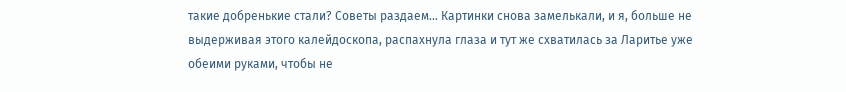такие добренькие стали? Советы раздаем… Картинки снова замелькали, и я, больше не выдерживая этого калейдоскопа, распахнула глаза и тут же схватилась за Ларитье уже обеими руками, чтобы не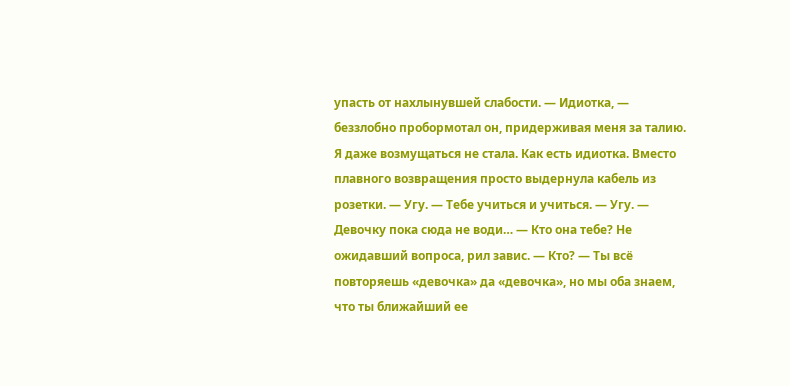упасть от нахлынувшей слабости. — Идиотка, — беззлобно пробормотал он, придерживая меня за талию. Я даже возмущаться не стала. Как есть идиотка. Вместо плавного возвращения просто выдернула кабель из розетки. — Угу. — Тебе учиться и учиться. — Угу. — Девочку пока сюда не води… — Кто она тебе? Не ожидавший вопроса, рил завис. — Кто? — Ты всё повторяешь «девочка» да «девочка», но мы оба знаем, что ты ближайший ее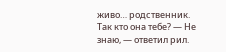живо… родственник. Так кто она тебе? — Не знаю, — ответил рил.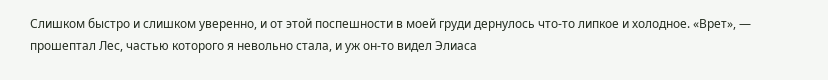Слишком быстро и слишком уверенно, и от этой поспешности в моей груди дернулось что-то липкое и холодное. «Врет», — прошептал Лес, частью которого я невольно стала, и уж он-то видел Элиаса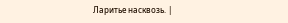Ларитье насквозь. |